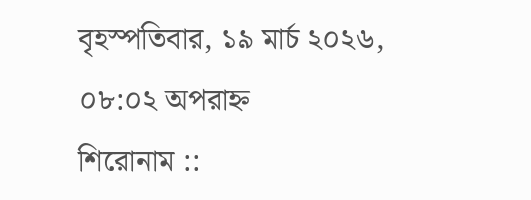বৃহস্পতিবার, ১৯ মার্চ ২০২৬, ০৮:০২ অপরাহ্ন
শিরোনাম ::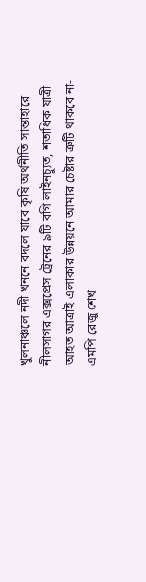খুলনাঞ্চলে নদী খননে বদলে যাবে কৃষি অর্থনীতি সান্তাহারে নীলসাগর এক্সপ্রেস ট্রেনের ৯টি বগি লাইনচ্যুত, শতাধিক যাত্রী আহত আত্রাই এলাকার উন্নয়নে আমার চেষ্টার ত্রুটি থাকবে না-এমপি রেজু শেখ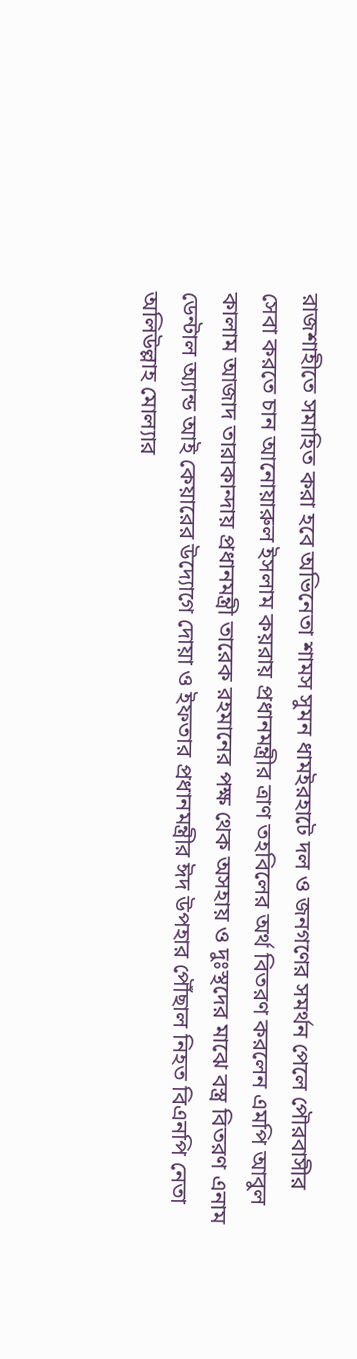রাজশাহীতে সমাহিত করা হবে অভিনেতা শামস সুমন ধামইরহাটে দল ও জনগণের সমর্থন পেলে পৌরবাসীর সেবা করতে চান আনোয়ারুল ইসলাম কয়রায় প্রধানমন্ত্রীর ত্রাণ তহবিলের অর্থ বিতরণ করলেন এমপি আবুল কালাম আজাদ তারাকান্দায় প্রধানমন্ত্রী তারেক রহমানের পক্ষ থেক অসহায় ও দুঃস্থদের মাঝে বস্ত্র বিতরণ এনাম ডেন্টাল অ্যান্ড আই কেয়ারের উদ্যোগে দোয়া ও ইফতার প্রধানমন্ত্রীর ঈদ উপহার পৌঁছাল নিহত বিএনপি নেতা অলিউল্লাহ মোল্যার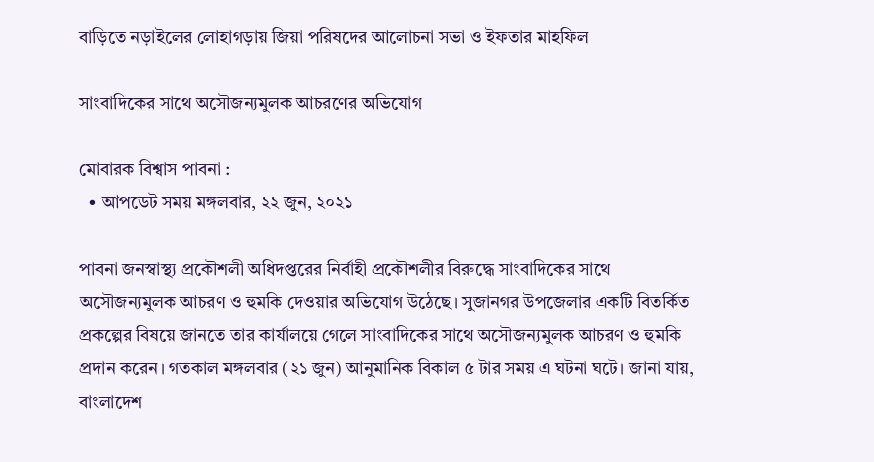বাড়িতে নড়াইলের লোহাগড়ায় জিয়া পরিষদের আলোচনা সভা ও ইফতার মাহফিল

সাংবাদিকের সাথে অসৌজন্যমুলক আচরণের অভিযোগ

মোবারক বিশ্বাস পাবনা :
  • আপডেট সময় মঙ্গলবার, ২২ জুন, ২০২১

পাবনা জনস্বাস্থ্য প্রকৌশলী অধিদপ্তরের নির্বাহী প্রকৌশলীর বিরুদ্ধে সাংবাদিকের সাথে অসৌজন্যমুলক আচরণ ও হুমকি দেওয়ার অভিযোগ উঠেছে। সুজানগর উপজেলার একটি বিতর্কিত প্রকল্পের বিষয়ে জানতে তার কার্যালয়ে গেলে সাংবাদিকের সাথে অসৌজন্যমুলক আচরণ ও হুমকি প্রদান করেন। গতকাল মঙ্গলবার (২১ জুন) আনুমানিক বিকাল ৫ টার সময় এ ঘটনা ঘটে। জানা যায়, বাংলাদেশ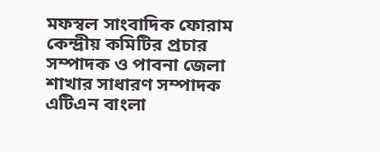মফস্বল সাংবাদিক ফোরাম কেন্দ্রীয় কমিটির প্রচার সম্পাদক ও পাবনা জেলা শাখার সাধারণ সম্পাদক এটিএন বাংলা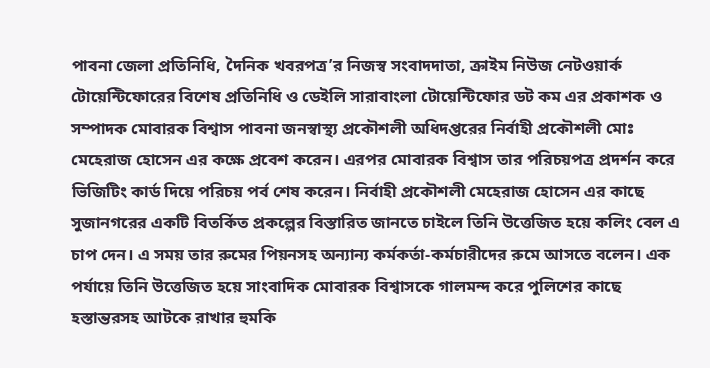পাবনা জেলা প্রতিনিধি, দৈনিক খবরপত্র’র নিজস্ব সংবাদদাতা, ক্রাইম নিউজ নেটওয়ার্ক টোয়েন্টিফোরের বিশেষ প্রতিনিধি ও ডেইলি সারাবাংলা টোয়েন্টিফোর ডট কম এর প্রকাশক ও সম্পাদক মোবারক বিশ্বাস পাবনা জনস্বাস্থ্য প্রকৌশলী অধিদপ্তরের নির্বাহী প্রকৌশলী মোঃ মেহেরাজ হোসেন এর কক্ষে প্রবেশ করেন। এরপর মোবারক বিশ্বাস তার পরিচয়পত্র প্রদর্শন করে ভিজিটিং কার্ড দিয়ে পরিচয় পর্ব শেষ করেন। নির্বাহী প্রকৌশলী মেহেরাজ হোসেন এর কাছে সুজানগরের একটি বিতর্কিত প্রকল্পের বিস্তারিত জানতে চাইলে তিনি উত্তেজিত হয়ে কলিং বেল এ চাপ দেন। এ সময় তার রুমের পিয়নসহ অন্যান্য কর্মকর্তা-কর্মচারীদের রুমে আসতে বলেন। এক পর্যায়ে তিনি উত্তেজিত হয়ে সাংবাদিক মোবারক বিশ্বাসকে গালমন্দ করে পুলিশের কাছে হস্তান্তরসহ আটকে রাখার হুমকি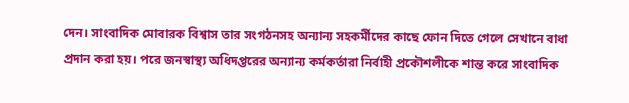দেন। সাংবাদিক মোবারক বিশ্বাস তার সংগঠনসহ অন্যান্য সহকর্মীদের কাছে ফোন দিতে গেলে সেখানে বাধা প্রদান করা হয়। পরে জনস্বাস্থ্য অধিদপ্তরের অন্যান্য কর্মকর্তারা নির্বাহী প্রকৌশলীকে শান্ত করে সাংবাদিক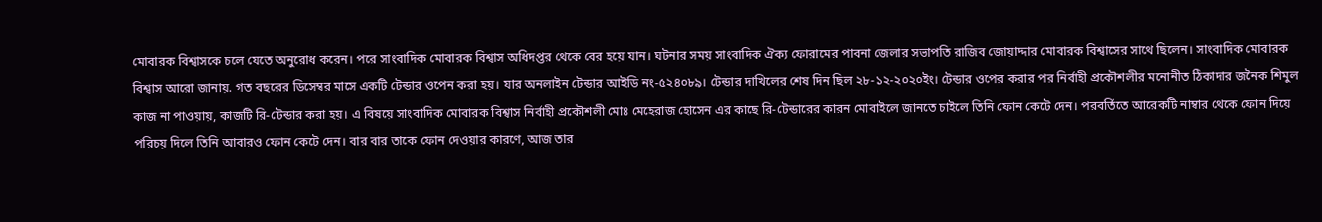মোবারক বিশ্বাসকে চলে যেতে অনুরোধ করেন। পরে সাংবাদিক মোবারক বিশ্বাস অধিদপ্তর থেকে বের হয়ে যান। ঘটনার সময় সাংবাদিক ঐক্য ফোরামের পাবনা জেলার সভাপতি রাজিব জোয়াদ্দার মোবারক বিশ্বাসের সাথে ছিলেন। সাংবাদিক মোবারক বিশ্বাস আরো জানায়. গত বছরের ডিসেম্বর মাসে একটি টেন্ডার ওপেন করা হয়। যার অনলাইন টেন্ডার আইডি নং-৫২৪০৮৯। টেন্ডার দাখিলের শেষ দিন ছিল ২৮-১২-২০২০ইং। টেন্ডার ওপের করার পর নির্বাহী প্রকৌশলীর মনোনীত ঠিকাদার জনৈক শিমুল কাজ না পাওয়ায়, কাজটি রি-টেন্ডার করা হয়। এ বিষয়ে সাংবাদিক মোবারক বিশ্বাস নির্বাহী প্রকৌশলী মোঃ মেহেরাজ হোসেন এর কাছে রি-টেন্ডারের কারন মোবাইলে জানতে চাইলে তিনি ফোন কেটে দেন। পরবর্তিতে আরেকটি নাম্বার থেকে ফোন দিয়ে পরিচয় দিলে তিনি আবারও ফোন কেটে দেন। বার বার তাকে ফোন দেওয়ার কারণে, আজ তার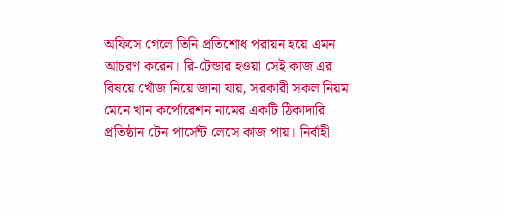অফিসে গেলে তিনি প্রতিশোধ পরায়ন হয়ে এমন আচরণ করেন। রি-টেন্ডার হওয়া সেই কাজ এর বিষয়ে খোঁজ নিয়ে জানা যায়, সরকারী সকল নিয়ম মেনে খান কর্পোরেশন নামের একটি ঠিকাদারি প্রতিষ্ঠান টেন পার্সেন্ট লেসে কাজ পায়। নির্বাহী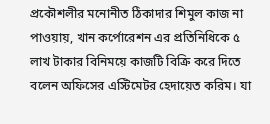প্রকৌশলীর মনোনীত ঠিকাদার শিমুল কাজ না পাওয়ায়, খান কর্পোরেশন এর প্রতিনিধিকে ৫ লাখ টাকার বিনিময়ে কাজটি বিক্রি করে দিতে বলেন অফিসের এস্টিমেটর হেদায়েত করিম। যা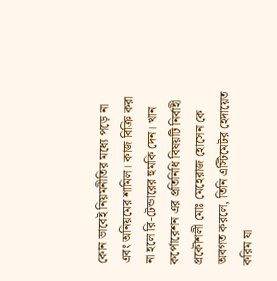কোন ভাবেই নিয়মনীতির মধ্যে পড়ে না এবং অনিয়মের শামিল। কাজ বিক্রি করা না হলে রি-টেন্ডারের হুমকি দেন। খান কর্পোরেশন এর প্রতিনিধি বিষয়টি নির্বাহী প্রকৌশলী মোঃ মেহেরাজ হোসেন কে অবগত করলে, তিনি এস্টিমেটর হেদায়েত করিম যা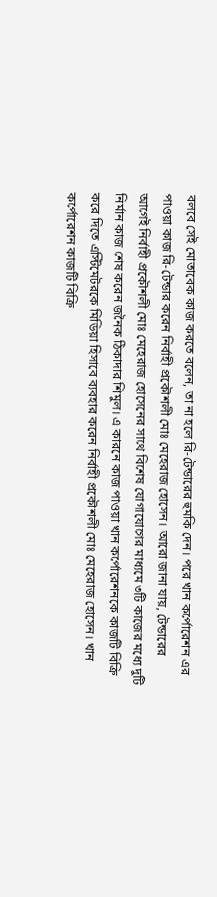বলবে সেই মোতাবেক কাজ করতে বলেন, তা না হলে রি-টেন্ডারের হুমকি দেন। পরে খান কর্পোরেশন এর পাওয়া কাজ রি-টেন্ডার করেন নির্বাহী প্রকৌশলী মোঃ মেহেরাজ হোসেন। আরো জানা যায়, টেন্ডারের আগেই নির্বাহী প্রকৌশলী মোঃ মেহেরাজ হোসেনের সাথে বিশেষ যোগাযোগের মাধ্যমে ৩টি কাজের মধ্যে দুটি নির্মান কাজ শেষ করেন জনৈক ঠিকাদার শিমুল। এ কারনে কাজ পাওয়া খান কর্পোরেশনকে কাজটি বিক্রি করে দিতে এস্টিমেটরকে মিডিয়া হিসাবে ব্যবহার করেন নির্বাহী প্রকৌশলী মোঃ মেহেরাজ হোসেন। খান কর্পোরেশন কাজটি বিক্রি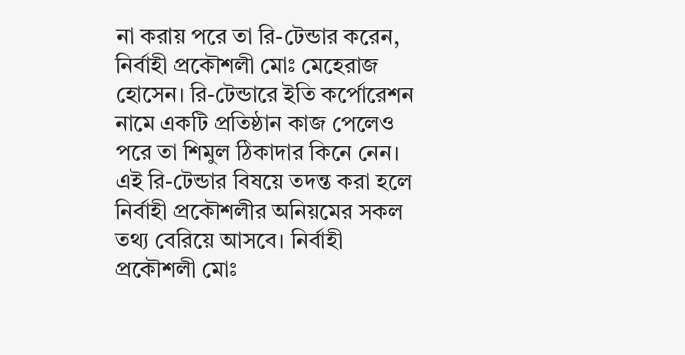না করায় পরে তা রি-টেন্ডার করেন, নির্বাহী প্রকৌশলী মোঃ মেহেরাজ হোসেন। রি-টেন্ডারে ইতি কর্পোরেশন নামে একটি প্রতিষ্ঠান কাজ পেলেও পরে তা শিমুল ঠিকাদার কিনে নেন। এই রি-টেন্ডার বিষয়ে তদন্ত করা হলে নির্বাহী প্রকৌশলীর অনিয়মের সকল তথ্য বেরিয়ে আসবে। নির্বাহী প্রকৌশলী মোঃ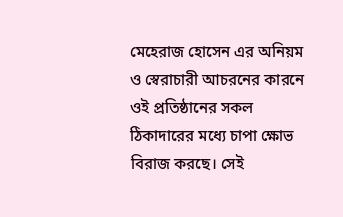মেহেরাজ হোসেন এর অনিয়ম ও স্বেরাচারী আচরনের কারনে ওই প্রতিষ্ঠানের সকল ঠিকাদারের মধ্যে চাপা ক্ষোভ বিরাজ করছে। সেই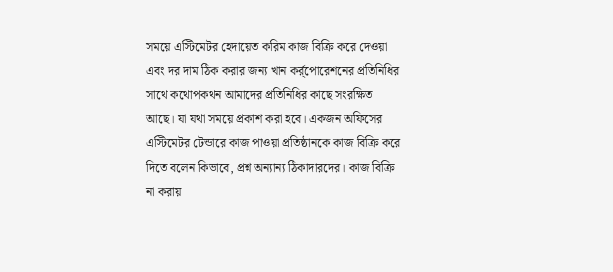সময়ে এস্টিমেটর হেদায়েত করিম কাজ বিক্রি করে দেওয়া এবং দর দাম ঠিক করার জন্য খান কর্র্পোরেশনের প্রতিনিধির সাথে কথোপকথন আমাদের প্রতিনিধির কাছে সংরক্ষিত আছে। যা যথা সময়ে প্রকাশ করা হবে। একজন অফিসের এস্টিমেটর টেন্ডারে কাজ পাওয়া প্রতিষ্ঠানকে কাজ বিক্রি করে দিতে বলেন কিভাবে, প্রশ্ন অন্যান্য ঠিকাদারদের। কাজ বিক্রি না করায়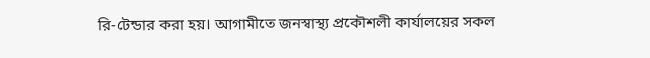রি-টেন্ডার করা হয়। আগামীতে জনস্বাস্থ্য প্রকৌশলী কার্যালয়ের সকল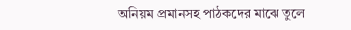অনিয়ম প্রমানসহ পাঠকদের মাঝে তুলে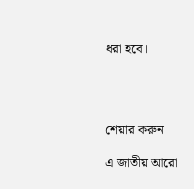ধরা হবে।




শেয়ার করুন

এ জাতীয় আরো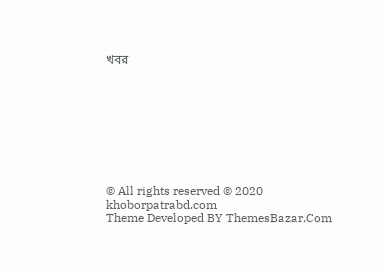খবর









© All rights reserved © 2020 khoborpatrabd.com
Theme Developed BY ThemesBazar.Com